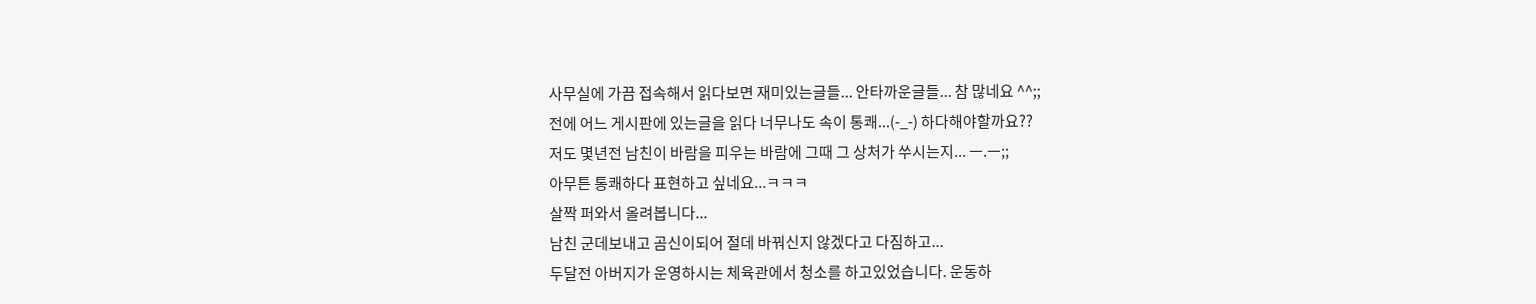사무실에 가끔 접속해서 읽다보면 재미있는글들... 안타까운글들... 참 많네요 ^^;;
전에 어느 게시판에 있는글을 읽다 너무나도 속이 통쾌...(-_-) 하다해야할까요??
저도 몇년전 남친이 바람을 피우는 바람에 그때 그 상처가 쑤시는지... ㅡ.ㅡ;;
아무튼 통쾌하다 표현하고 싶네요...ㅋㅋㅋ
살짝 퍼와서 올려봅니다...
남친 군데보내고 곰신이되어 절데 바꿔신지 않겠다고 다짐하고...
두달전 아버지가 운영하시는 체육관에서 청소를 하고있었습니다. 운동하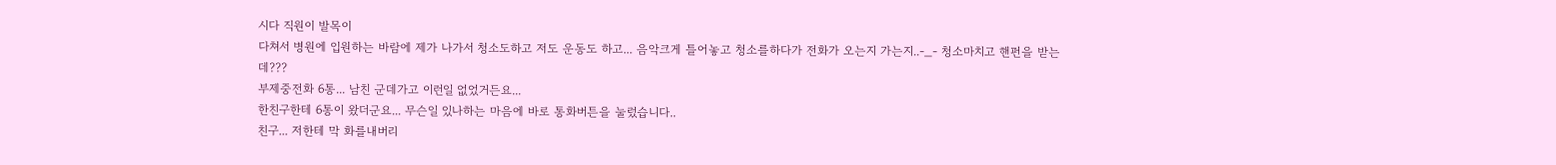시다 직원이 발목이
다쳐서 병원에 입원하는 바람에 제가 나가서 청소도하고 저도 운동도 하고... 음악크게 틀어놓고 청소를하다가 전화가 오는지 가는지..-_- 청소마치고 핸펀을 받는데???
부제중전화 6통... 남친 군데가고 이런일 없었거든요...
한친구한테 6통이 왔더군요... 무슨일 있나하는 마음에 바로 통화버튼을 눌렀습니다..
친구... 저한테 막 화를내버리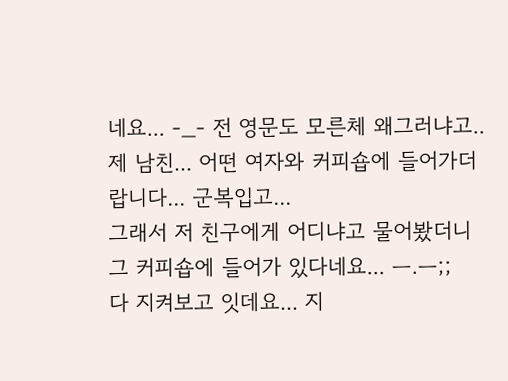네요... -_- 전 영문도 모른체 왜그러냐고..
제 남친... 어떤 여자와 커피숍에 들어가더랍니다... 군복입고...
그래서 저 친구에게 어디냐고 물어봤더니 그 커피숍에 들어가 있다네요... ㅡ.ㅡ;;
다 지켜보고 잇데요... 지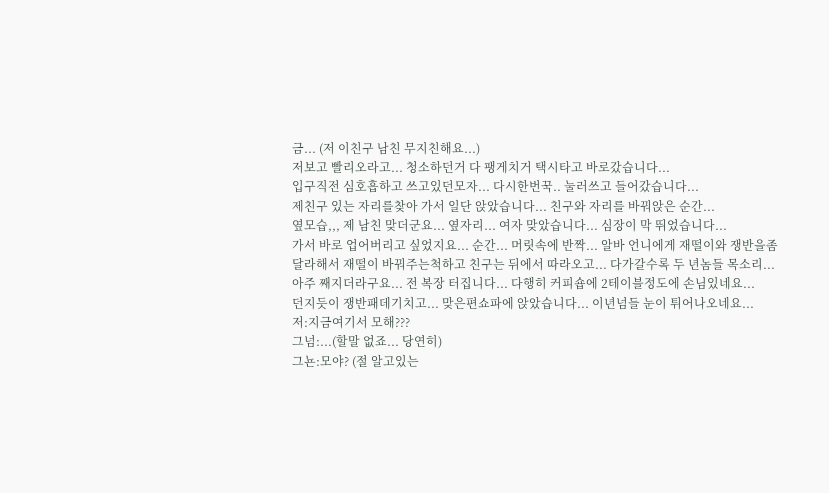금... (저 이친구 남친 무지친해요...)
저보고 빨리오라고... 청소하던거 다 팽게치거 택시타고 바로갔습니다...
입구직전 심호흡하고 쓰고있던모자... 다시한번꾹.. 눌러쓰고 들어갔습니다...
제친구 있는 자리를찾아 가서 일단 앉았습니다... 친구와 자리를 바꿔앉은 순간...
옆모습,,, 제 남친 맞더군요... 옆자리... 여자 맞았습니다... 심장이 막 뛰었습니다...
가서 바로 업어버리고 싶었지요... 순간... 머릿속에 반짝... 알바 언니에게 재떨이와 쟁반을좀
달라해서 재떨이 바꿔주는척하고 친구는 뒤에서 따라오고... 다가갈수록 두 년놈들 목소리...
아주 째지더라구요... 전 복장 터집니다... 다행히 커피숍에 2테이블정도에 손님있네요...
던지듯이 쟁반패데기치고... 맞은편쇼파에 앉았습니다... 이년넘들 눈이 튀어나오네요...
저:지금여기서 모해???
그넘:...(할말 없죠... 당연히)
그뇬:모야? (절 알고있는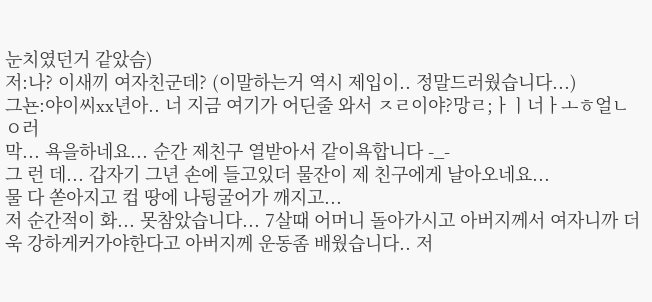눈치였던거 같았슴)
저:나? 이새끼 여자친군데? (이말하는거 역시 제입이.. 정말드러웠습니다...)
그뇬:야이씨xx년아.. 너 지금 여기가 어딘줄 와서 ㅈㄹ이야?망ㄹ;ㅏㅣ너ㅏㅗㅎ얼ㄴㅇ러
막... 욕을하네요... 순간 제친구 열받아서 같이욕합니다 -_-
그 런 데... 갑자기 그년 손에 들고있더 물잔이 제 친구에게 날아오네요...
물 다 쏟아지고 컵 땅에 나뒹굴어가 깨지고...
저 순간적이 화... 못참았습니다... 7살때 어머니 돌아가시고 아버지께서 여자니까 더욱 강하게커가야한다고 아버지께 운동좀 배웠습니다.. 저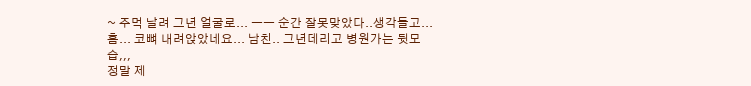~ 주먹 날려 그년 얼굴로... ㅡㅡ 순간 잘못맞았다..생각들고... 흠... 코뼈 내려앉았네요... 남친.. 그년데리고 병원가는 뒷모습,,,
정말 제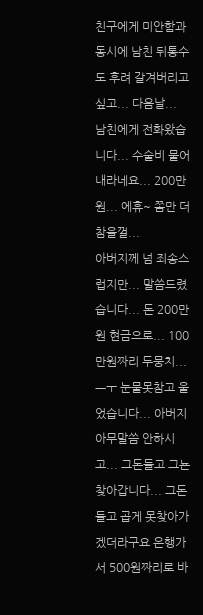친구에게 미안함과 동시에 남친 뒤통수도 후려 갈겨버리고싶고... 다음날... 남친에게 전화왔습니다... 수술비 물어내라네요... 200만원... 에휴~ 쫌만 더 참을껄...
아버지께 넘 죄송스럽지만... 말씀드렸습니다... 돈 200만원 현금으로... 100만원짜리 두뭉치... ㅡㅜ 눈물못참고 울었습니다... 아버지 아무말씀 안하시고... 그돈들고 그뇬 찾아갑니다... 그돈들고 곱게 못찾아가겠더라구요 은행가서 500원짜리로 바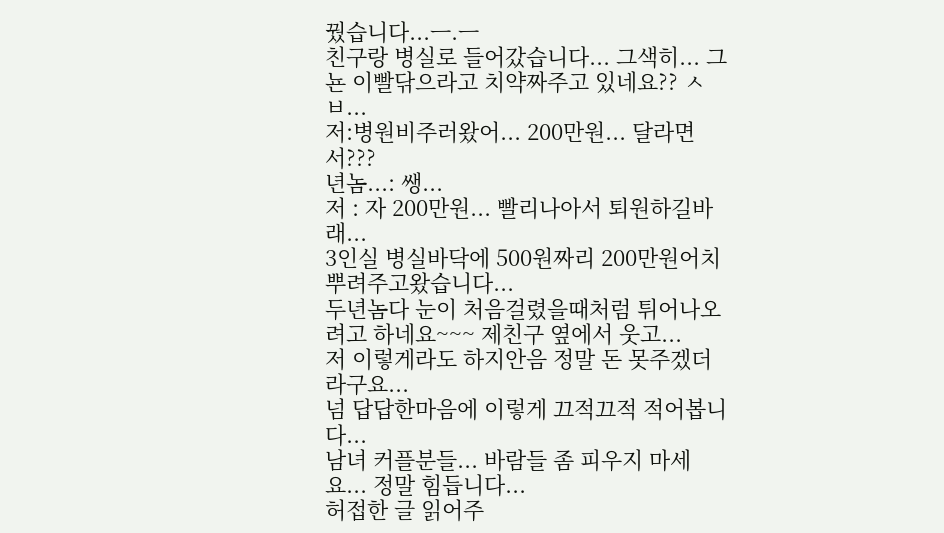꿨습니다...ㅡ.ㅡ
친구랑 병실로 들어갔습니다... 그색히... 그뇬 이빨닦으라고 치약짜주고 있네요?? ㅅㅂ...
저:병원비주러왔어... 200만원... 달라면서???
년놈...: 쌩...
저 : 자 200만원... 빨리나아서 퇴원하길바래...
3인실 병실바닥에 500원짜리 200만원어치 뿌려주고왔습니다...
두년놈다 눈이 처음걸렸을때처럼 튀어나오려고 하네요~~~ 제친구 옆에서 웃고...
저 이렇게라도 하지안음 정말 돈 못주겠더라구요...
넘 답답한마음에 이렇게 끄적끄적 적어봅니다...
남녀 커플분들... 바람들 좀 피우지 마세요... 정말 힘듭니다...
허접한 글 읽어주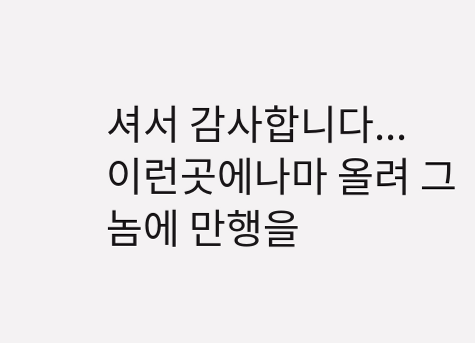셔서 감사합니다...
이런곳에나마 올려 그놈에 만행을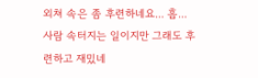외쳐 속은 좀 후련하네요... 흠...
사람 속터지는 일이지만 그래도 후련하고 재밌네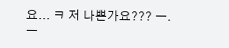요... ㅋ 저 나쁜가요??? ㅡ.ㅡ